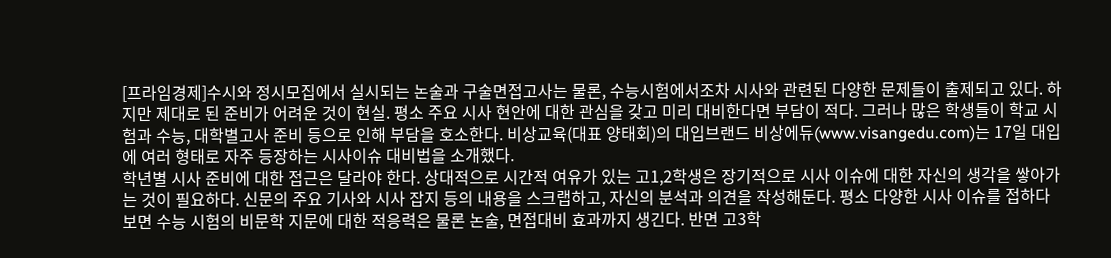[프라임경제]수시와 정시모집에서 실시되는 논술과 구술면접고사는 물론, 수능시험에서조차 시사와 관련된 다양한 문제들이 출제되고 있다. 하지만 제대로 된 준비가 어려운 것이 현실. 평소 주요 시사 현안에 대한 관심을 갖고 미리 대비한다면 부담이 적다. 그러나 많은 학생들이 학교 시험과 수능, 대학별고사 준비 등으로 인해 부담을 호소한다. 비상교육(대표 양태회)의 대입브랜드 비상에듀(www.visangedu.com)는 17일 대입에 여러 형태로 자주 등장하는 시사이슈 대비법을 소개했다.
학년별 시사 준비에 대한 접근은 달라야 한다. 상대적으로 시간적 여유가 있는 고1,2학생은 장기적으로 시사 이슈에 대한 자신의 생각을 쌓아가는 것이 필요하다. 신문의 주요 기사와 시사 잡지 등의 내용을 스크랩하고, 자신의 분석과 의견을 작성해둔다. 평소 다양한 시사 이슈를 접하다 보면 수능 시험의 비문학 지문에 대한 적응력은 물론 논술, 면접대비 효과까지 생긴다. 반면 고3학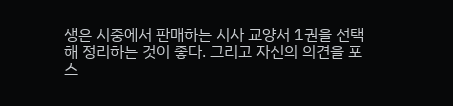생은 시중에서 판매하는 시사 교양서 1권을 선택해 정리하는 것이 좋다. 그리고 자신의 의견을 포스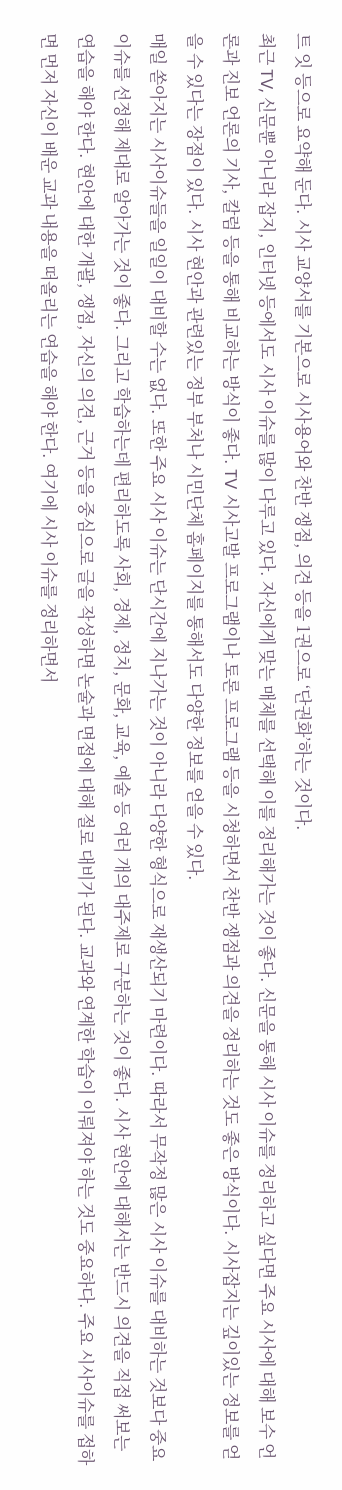트 잇 등으로 요약해 둔다. 시사 교양서를 기본으로 시사용어와 찬반 쟁점, 의견 등을 1권으로 ‘단권화’하는 것이다.
최근 TV, 신문뿐 아니라 잡지, 인터넷 등에서도 시사 이슈를 많이 다루고 있다. 자신에게 맞는 매체를 선택해 이를 정리해가는 것이 좋다. 신문을 통해 시사 이슈를 정리하고 싶다면 주요 시사에 대해 보수 언론과 진보 언론의 기사, 칼럼 등을 통해 비교하는 방식이 좋다. TV 시사고발 프로그램이나 토론 프로그램 등을 시청하면서 찬반 쟁점과 의견을 정리하는 것도 좋은 방식이다. 시사잡지는 깊이있는 정보를 얻을 수 있다는 장점이 있다. 시사 현안과 관련있는 정부 부처나 시민단체 홈페이지를 통해서도 다양한 정보를 얻을 수 있다.
매일 쏟아지는 시사이슈들을 일일이 대비할 수는 없다. 또한 주요 시사 이슈는 단시간에 지나가는 것이 아니라 다양한 형식으로 재생산되기 마련이다. 따라서 무작정 많은 시사 이슈를 대비하는 것보다 중요 이슈를 선정해 제대로 알아가는 것이 좋다. 그리고 학습하는데 편리하도록 사회, 경제, 정치, 문화, 교육, 예술 등 여러 개의 대주제로 구분하는 것이 좋다. 시사 현안에 대해서는 반드시 의견을 직접 써보는 연습을 해야 한다. 현안에 대한 개괄, 쟁점, 자신의 의견, 근거 등을 중심으로 글을 작성하면 논술과 면접에 대해 절로 대비가 된다. 교과와 연계한 학습이 이뤄져야 하는 것도 중요하다. 주요 시사이슈를 접하면 먼저 자신이 배운 교과 내용을 떠올리는 연습을 해야 한다. 여기에 시사 이슈를 정리하면서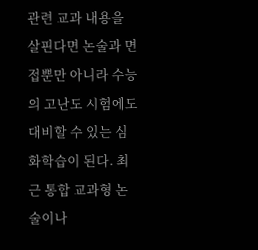관련 교과 내용을 살핀다면 논술과 면접뿐만 아니라 수능의 고난도 시험에도 대비할 수 있는 심화학습이 된다. 최근 통합 교과형 논술이나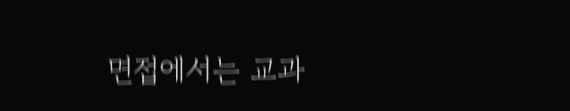면접에서는 교과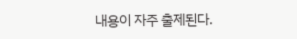내용이 자주 출제된다.